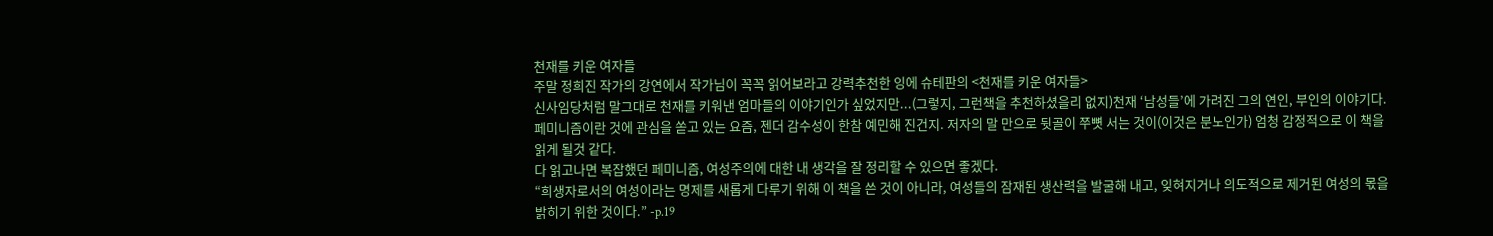천재를 키운 여자들
주말 정희진 작가의 강연에서 작가님이 꼭꼭 읽어보라고 강력추천한 잉에 슈테판의 <천재를 키운 여자들>
신사임당처럼 말그대로 천재를 키워낸 엄마들의 이야기인가 싶었지만...(그렇지, 그런책을 추천하셨을리 없지)천재 ‘남성들’에 가려진 그의 연인, 부인의 이야기다. 페미니즘이란 것에 관심을 쏟고 있는 요즘, 젠더 감수성이 한참 예민해 진건지. 저자의 말 만으로 뒷골이 쭈뼛 서는 것이(이것은 분노인가) 엄청 감정적으로 이 책을 읽게 될것 같다.
다 읽고나면 복잡했던 페미니즘, 여성주의에 대한 내 생각을 잘 정리할 수 있으면 좋겠다.
“희생자로서의 여성이라는 명제를 새롭게 다루기 위해 이 책을 쓴 것이 아니라, 여성들의 잠재된 생산력을 발굴해 내고, 잊혀지거나 의도적으로 제거된 여성의 몫을 밝히기 위한 것이다.” -p.19